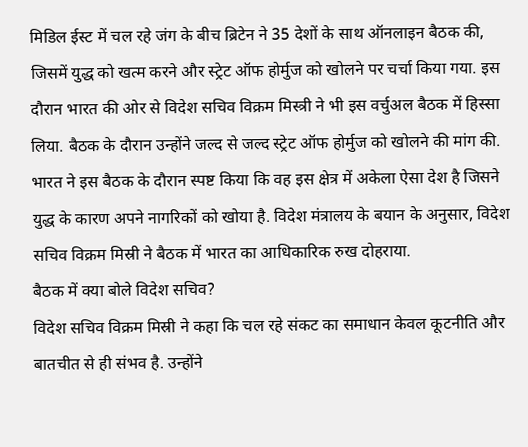मिडिल ईस्ट में चल रहे जंग के बीच ब्रिटेन ने 35 देशों के साथ ऑनलाइन बैठक की, जिसमें युद्ध को खत्म करने और स्ट्रेट ऑफ होर्मुज को खोलने पर चर्चा किया गया. इस दौरान भारत की ओर से विदेश सचिव विक्रम मिस्त्री ने भी इस वर्चुअल बैठक में हिस्सा लिया. बैठक के दौरान उन्होंने जल्द से जल्द स्ट्रेट ऑफ होर्मुज को खोलने की मांग की.
भारत ने इस बैठक के दौरान स्पष्ट किया कि वह इस क्षेत्र में अकेला ऐसा देश है जिसने युद्ध के कारण अपने नागरिकों को खोया है. विदेश मंत्रालय के बयान के अनुसार, विदेश सचिव विक्रम मिस्री ने बैठक में भारत का आधिकारिक रुख दोहराया.
बैठक में क्या बोले विदेश सचिव?
विदेश सचिव विक्रम मिस्री ने कहा कि चल रहे संकट का समाधान केवल कूटनीति और बातचीत से ही संभव है. उन्होंने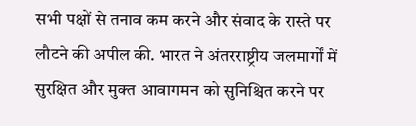सभी पक्षों से तनाव कम करने और संवाद के रास्ते पर लौटने की अपील की. भारत ने अंतरराष्ट्रीय जलमार्गों में सुरक्षित और मुक्त आवागमन को सुनिश्चित करने पर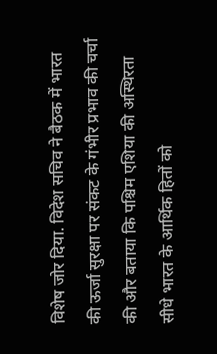विशेष जोर दिया. विदेश सचिव ने बैठक में भारत की ऊर्जा सुरक्षा पर संकट के गंभीर प्रभाव की चर्चा की और बताया कि पश्चिम एशिया की अस्थिरता सीधे भारत के आर्थिक हितों को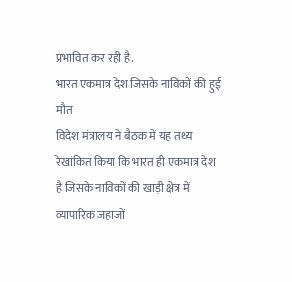प्रभावित कर रही है.
भारत एकमात्र देश जिसके नाविकों की हुई मौत
विदेश मंत्रालय ने बैठक में यह तथ्य रेखांकित किया कि भारत ही एकमात्र देश है जिसके नाविकों की खाड़ी क्षेत्र में व्यापारिक जहाजों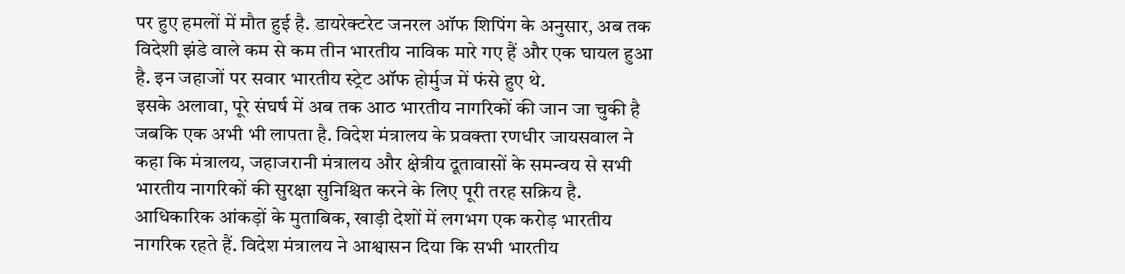पर हुए हमलों में मौत हुई है. डायरेक्टरेट जनरल ऑफ शिपिंग के अनुसार, अब तक विदेशी झंडे वाले कम से कम तीन भारतीय नाविक मारे गए हैं और एक घायल हुआ है. इन जहाजों पर सवार भारतीय स्ट्रेट ऑफ होर्मुज में फंसे हुए थे.
इसके अलावा, पूरे संघर्ष में अब तक आठ भारतीय नागरिकों की जान जा चुकी है जबकि एक अभी भी लापता है. विदेश मंत्रालय के प्रवक्ता रणधीर जायसवाल ने कहा कि मंत्रालय, जहाजरानी मंत्रालय और क्षेत्रीय दूतावासों के समन्वय से सभी भारतीय नागरिकों की सुरक्षा सुनिश्चित करने के लिए पूरी तरह सक्रिय है. आधिकारिक आंकड़ों के मुताबिक, खाड़ी देशों में लगभग एक करोड़ भारतीय नागरिक रहते हैं. विदेश मंत्रालय ने आश्वासन दिया कि सभी भारतीय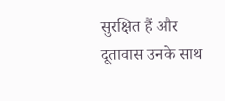सुरक्षित हैं और दूतावास उनके साथ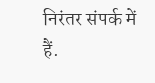निरंतर संपर्क में हैं.